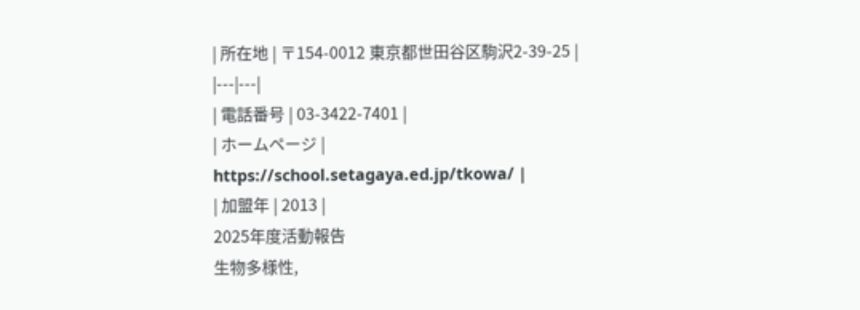| 所在地 | 〒154-0012 東京都世田谷区駒沢2-39-25 |
|---|---|
| 電話番号 | 03-3422-7401 |
| ホームページ | https://school.setagaya.ed.jp/tkowa/ |
| 加盟年 | 2013 |
2025年度活動報告
生物多様性,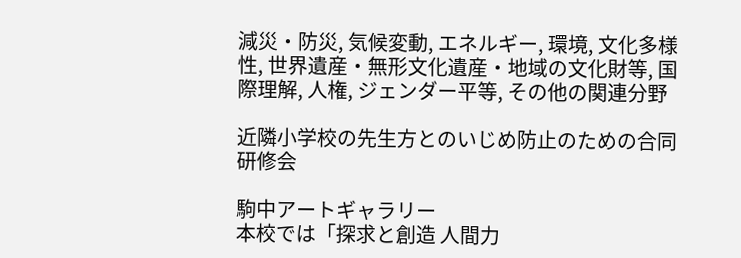減災・防災, 気候変動, エネルギー, 環境, 文化多様性, 世界遺産・無形文化遺産・地域の文化財等, 国際理解, 人権, ジェンダー平等, その他の関連分野

近隣小学校の先生方とのいじめ防止のための合同研修会

駒中アートギャラリー
本校では「探求と創造 人間力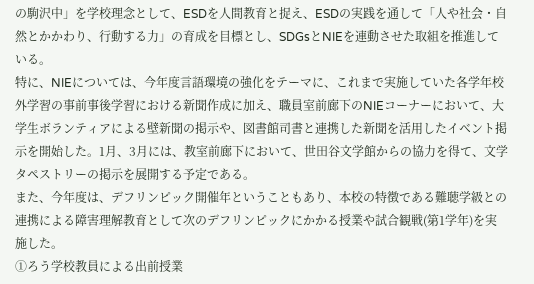の駒沢中」を学校理念として、ESDを人間教育と捉え、ESDの実践を通して「人や社会・自然とかかわり、行動する力」の育成を目標とし、SDGsとNIEを連動させた取組を推進している。
特に、NIEについては、今年度言語環境の強化をテーマに、これまで実施していた各学年校外学習の事前事後学習における新聞作成に加え、職員室前廊下のNIEコーナーにおいて、大学生ボランティアによる壁新聞の掲示や、図書館司書と連携した新聞を活用したイベント掲示を開始した。1月、3月には、教室前廊下において、世田谷文学館からの協力を得て、文学タペストリーの掲示を展開する予定である。
また、今年度は、デフリンピック開催年ということもあり、本校の特徴である難聴学級との連携による障害理解教育として次のデフリンピックにかかる授業や試合観戦(第1学年)を実施した。
①ろう学校教員による出前授業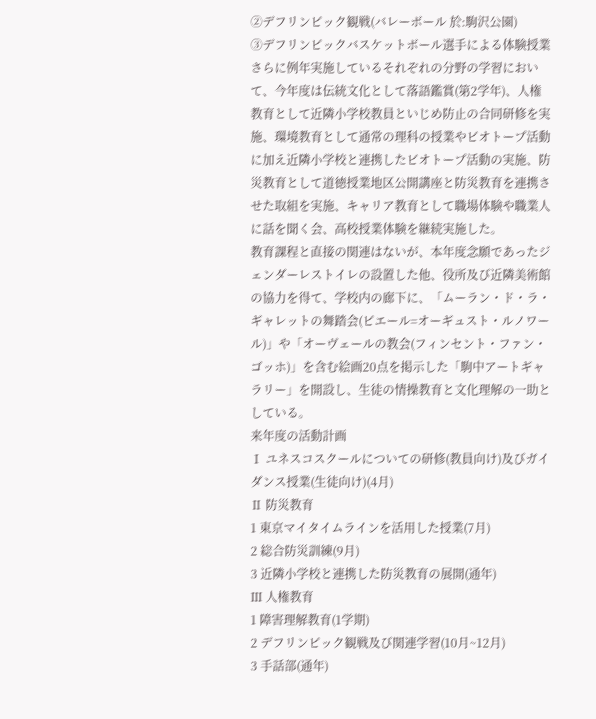②デフリンピック観戦(バレーボール 於:駒沢公園)
③デフリンピックバスケットボール選手による体験授業
さらに例年実施しているそれぞれの分野の学習において、今年度は伝統文化として落語鑑賞(第2学年)、人権教育として近隣小学校教員といじめ防止の合同研修を実施、環境教育として通常の理科の授業やビオトープ活動に加え近隣小学校と連携したビオトープ活動の実施、防災教育として道徳授業地区公開講座と防災教育を連携させた取組を実施、キャリア教育として職場体験や職業人に話を聞く会、高校授業体験を継続実施した。
教育課程と直接の関連はないが、本年度念願であったジェンダーレストイレの設置した他、役所及び近隣美術館の協力を得て、学校内の廊下に、「ムーラン・ド・ラ・ギャレットの舞踏会(ピエール=オーギュスト・ルノワール)」や「オーヴェールの教会(フィンセント・ファン・ゴッホ)」を含む絵画20点を掲示した「駒中アートギャラリー」を開設し、生徒の情操教育と文化理解の一助としている。
来年度の活動計画
Ⅰ ユネスコスクールについての研修(教員向け)及びガイダンス授業(生徒向け)(4月)
Ⅱ 防災教育
1 東京マイタイムラインを活用した授業(7月)
2 総合防災訓練(9月)
3 近隣小学校と連携した防災教育の展開(通年)
Ⅲ 人権教育
1 障害理解教育(1学期)
2 デフリンピック観戦及び関連学習(10月~12月)
3 手話部(通年)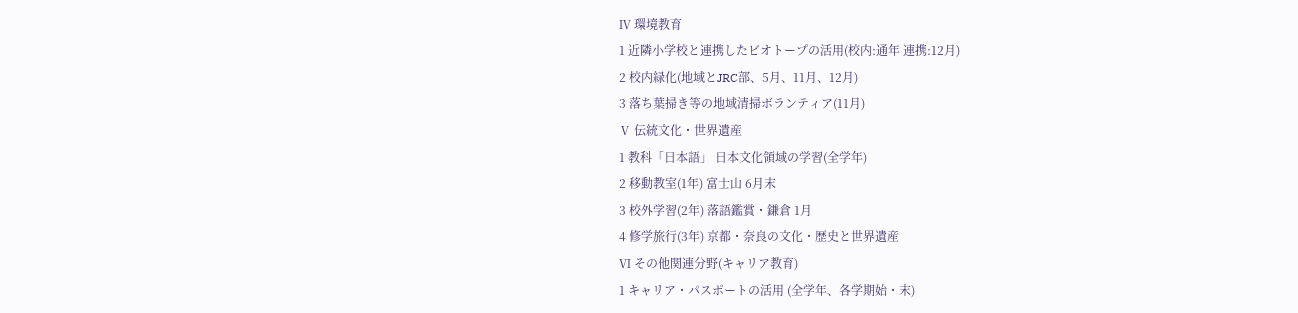Ⅳ 環境教育
1 近隣小学校と連携したビオトープの活用(校内:通年 連携:12月)
2 校内緑化(地域とJRC部、5月、11月、12月)
3 落ち葉掃き等の地域清掃ボランティア(11月)
Ⅴ 伝統文化・世界遺産
1 教科「日本語」 日本文化領域の学習(全学年)
2 移動教室(1年) 富士山 6月末
3 校外学習(2年) 落語鑑賞・鎌倉 1月
4 修学旅行(3年) 京都・奈良の文化・歴史と世界遺産
Ⅵ その他関連分野(キャリア教育)
1 キャリア・パスポートの活用 (全学年、各学期始・末)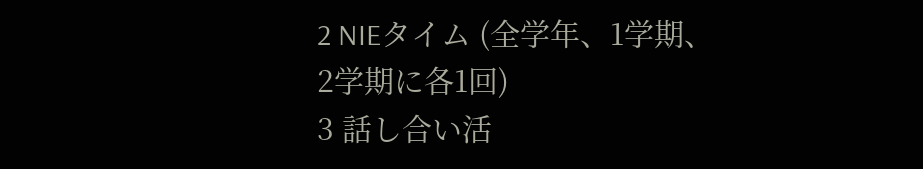2 NIEタイム (全学年、1学期、2学期に各1回)
3 話し合い活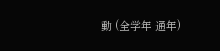動 (全学年 通年)